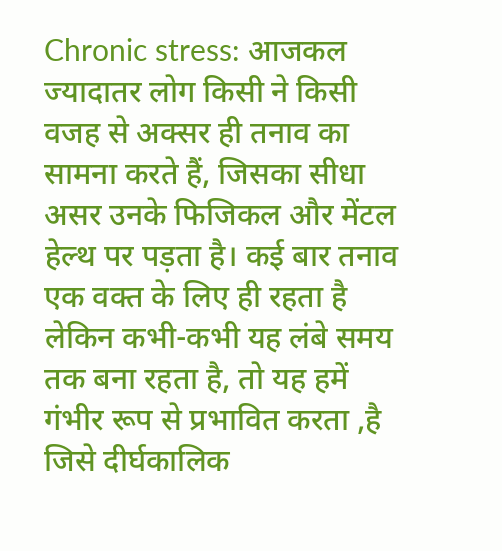Chronic stress: आजकल ज्यादातर लोग किसी ने किसी वजह से अक्सर ही तनाव का सामना करते हैं, जिसका सीधा असर उनके फिजिकल और मेंटल हेल्थ पर पड़ता है। कई बार तनाव एक वक्त के लिए ही रहता है लेकिन कभी-कभी यह लंबे समय तक बना रहता है, तो यह हमें गंभीर रूप से प्रभावित करता ,है जिसे दीर्घकालिक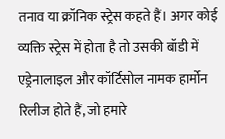तनाव या क्रॉनिक स्ट्रेस कहते हैं। अगर कोई व्यक्ति स्ट्रेस में होता है तो उसकी बॉडी में एड्रेनालाइल और कॉर्टिसोल नामक हार्मोन रिलीज होते हैं, जो हमारे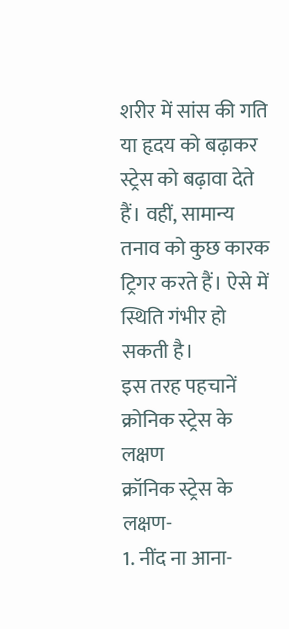शरीर में सांस की गति या हृदय को बढ़ाकर स्ट्रेस को बढ़ावा देते हैं। वहीं, सामान्य तनाव को कुछ कारक ट्रिगर करते हैं। ऐसे में स्थिति गंभीर हो सकती है।
इस तरह पहचानें क्रोनिक स्ट्रेस के लक्षण
क्रॉनिक स्ट्रेस के लक्षण-
1. नींद ना आना-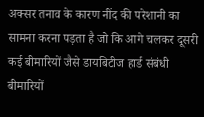अक्सर तनाव के कारण नींद की परेशानी का सामना करना पड़ता है जो कि आगे चलकर दूसरी कई बीमारियों जैसे डायबिटीज हार्ड संबंधी बीमारियों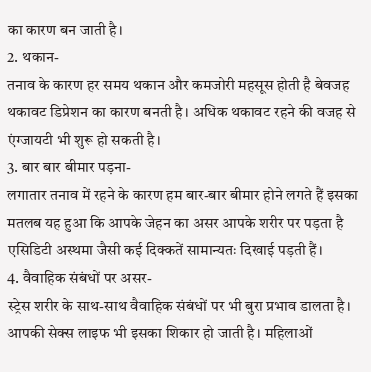का कारण बन जाती है।
2. थकान-
तनाव के कारण हर समय थकान और कमजोरी महसूस होती है बेवजह थकावट डिप्रेशन का कारण बनती है। अधिक थकावट रहने की वजह से एंग्जायटी भी शुरू हो सकती है।
3. बार बार बीमार पड़ना-
लगातार तनाव में रहने के कारण हम बार-बार बीमार होने लगते हैं इसका मतलब यह हुआ कि आपके जेहन का असर आपके शरीर पर पड़ता है एसिडिटी अस्थमा जैसी कई दिक्कतें सामान्यतः दिखाई पड़ती हैं।
4. वैवाहिक संबंधों पर असर-
स्ट्रेस शरीर के साथ-साथ वैवाहिक संबंधों पर भी बुरा प्रभाव डालता है। आपकी सेक्स लाइफ भी इसका शिकार हो जाती है। महिलाओं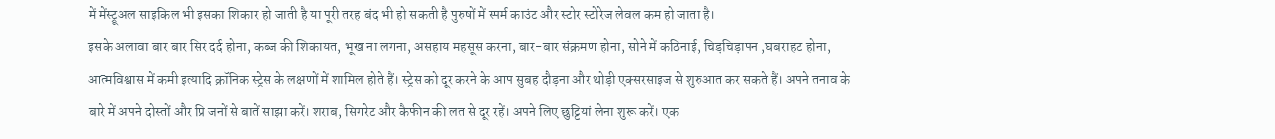में मेंस्ट्रूअल साइकिल भी इसका शिकार हो जाती है या पूरी तरह बंद भी हो सकती है पुरुषों में स्पर्म काउंट और स्टोर स्टोरेज लेवल कम हो जाता है।
इसके अलावा बार बार सिर दर्द होना, कब्ज की शिकायत, भूख ना लगना, असहाय महसूस करना, बार-बार संक्रमण होना, सोने में कठिनाई, चिड़चिड़ापन ,घबराहट होना, आत्मविश्वास में कमी इत्यादि क्रॉनिक स्ट्रेस के लक्षणों में शामिल होते हैं। स्ट्रेस को दूर करने के आप सुबह दौड़ना और थोड़ी एक्सरसाइज से शुरुआत कर सकते हैं। अपने तनाव के बारे में अपने दोस्तों और प्रि जनों से बातें साझा करें। शराब, सिगरेट और कैफीन की लत से दूर रहें। अपने लिए छुट्टियां लेना शुरू करें। एक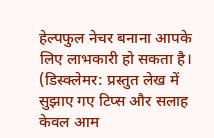हेल्पफुल नेचर बनाना आपके लिए लाभकारी हो सकता है।
(डिस्क्लेमर: प्रस्तुत लेख में सुझाए गए टिप्स और सलाह केवल आम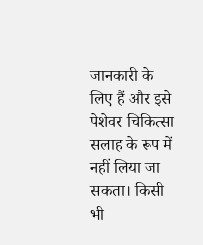जानकारी के लिए हैं और इसे पेशेवर चिकित्सा सलाह के रूप में नहीं लिया जा सकता। किसी भी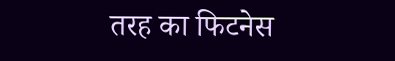तरह का फिटनेस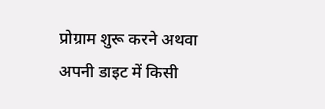प्रोग्राम शुरू करने अथवा अपनी डाइट में किसी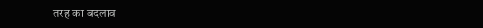तरह का बदलाव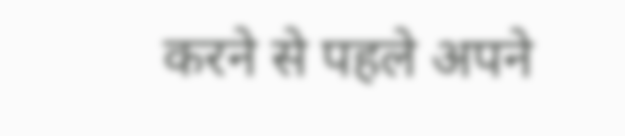करने से पहले अपने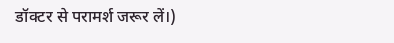डॉक्टर से परामर्श जरूर लें।)